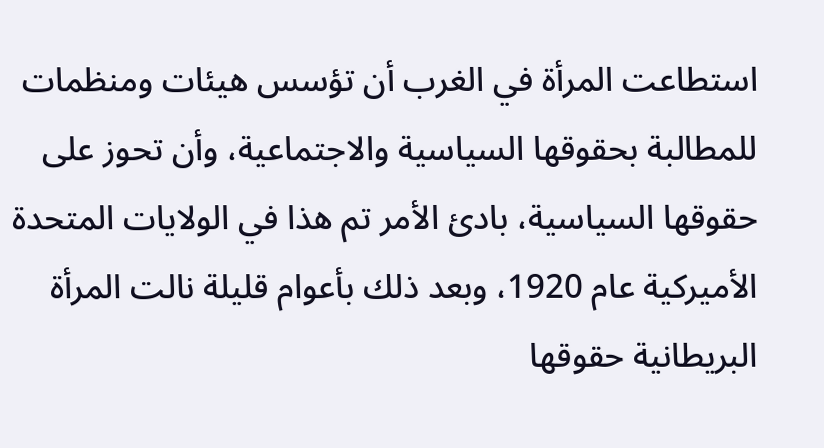استطاعت المرأة في الغرب أن تؤسس هيئات ومنظمات للمطالبة بحقوقها السياسية والاجتماعية، وأن تحوز على حقوقها السياسية، بادئ الأمر تم هذا في الولايات المتحدة الأميركية عام 1920، وبعد ذلك بأعوام قليلة نالت المرأة البريطانية حقوقها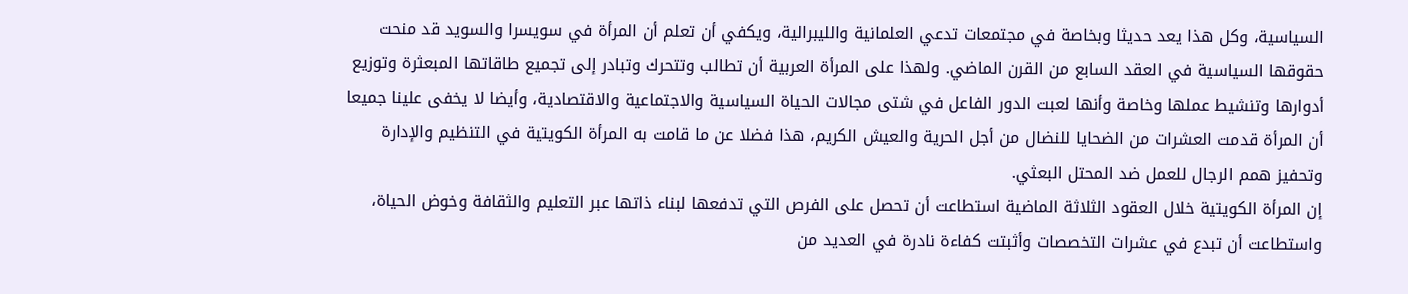السياسية، وكل هذا يعد حديثا وبخاصة في مجتمعات تدعي العلمانية والليبرالية، ويكفي أن تعلم أن المرأة في سويسرا والسويد قد منحت حقوقها السياسية في العقد السابع من القرن الماضي. ولهذا على المرأة العربية أن تطالب وتتحرك وتبادر إلى تجميع طاقاتها المبعثرة وتوزيع أدوارها وتنشيط عملها وخاصة وأنها لعبت الدور الفاعل في شتى مجالات الحياة السياسية والاجتماعية والاقتصادية، وأيضا لا يخفى علينا جميعا أن المرأة قدمت العشرات من الضحايا للنضال من أجل الحرية والعيش الكريم، هذا فضلا عن ما قامت به المرأة الكويتية في التنظيم والإدارة وتحفيز همم الرجال للعمل ضد المحتل البعثي.
إن المرأة الكويتية خلال العقود الثلاثة الماضية استطاعت أن تحصل على الفرص التي تدفعها لبناء ذاتها عبر التعليم والثقافة وخوض الحياة، واستطاعت أن تبدع في عشرات التخصصات وأثبتت كفاءة نادرة في العديد من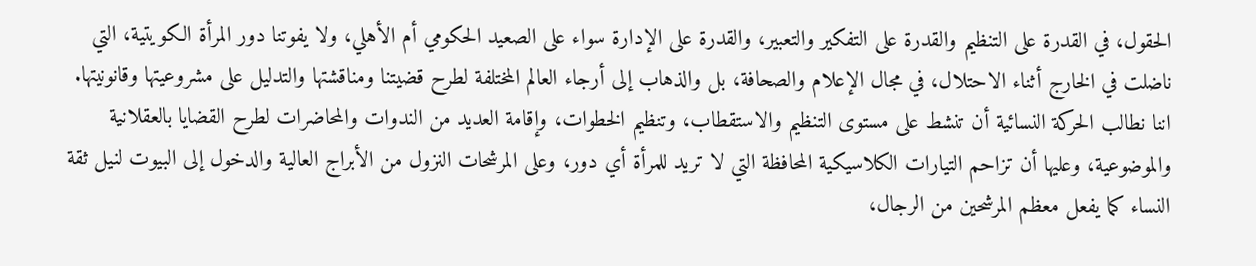الحقول، في القدرة على التنظيم والقدرة على التفكير والتعبير، والقدرة على الإدارة سواء على الصعيد الحكومي أم الأهلي، ولا يفوتنا دور المرأة الكويتية، التي ناضلت في الخارج أثناء الاحتلال، في مجال الإعلام والصحافة، بل والذهاب إلى أرجاء العالم المختلفة لطرح قضيتنا ومناقشتها والتدليل على مشروعيتها وقانونيتها.
اننا نطالب الحركة النسائية أن تنشط على مستوى التنظيم والاستقطاب، وتنظيم الخطوات، وإقامة العديد من الندوات والمحاضرات لطرح القضايا بالعقلانية والموضوعية، وعليها أن تزاحم التيارات الكلاسيكية المحافظة التي لا تريد للمرأة أي دور، وعلى المرشحات النزول من الأبراج العالية والدخول إلى البيوت لنيل ثقة النساء كما يفعل معظم المرشحين من الرجال،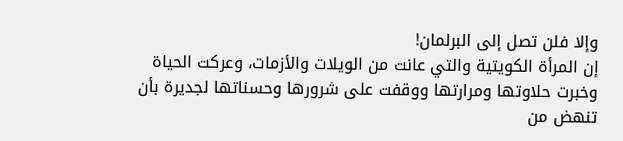وإلا فلن تصل إلى البرلمان!
إن المرأة الكويتية والتي عانت من الويلات والأزمات، وعركت الحياة وخبرت حلاوتها ومرارتها ووقفت على شرورها وحسناتها لجديرة بأن تنهض من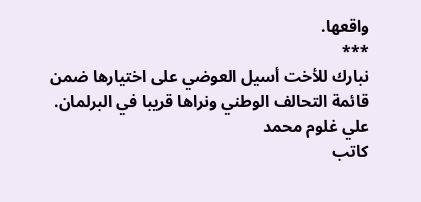واقعها.
***
نبارك للأخت أسيل العوضي على اختيارها ضمن قائمة التحالف الوطني ونراها قريبا في البرلمان.
علي غلوم محمد
كاتب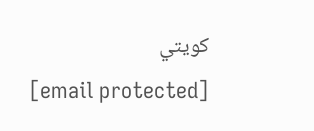كويتي
[email protected]